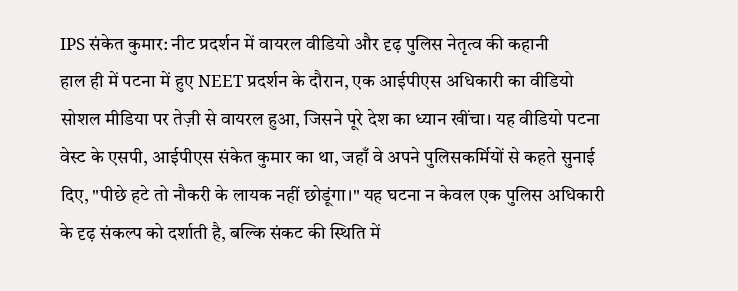IPS संकेत कुमार: नीट प्रदर्शन में वायरल वीडियो और दृढ़ पुलिस नेतृत्व की कहानी
हाल ही में पटना में हुए NEET प्रदर्शन के दौरान, एक आईपीएस अधिकारी का वीडियो सोशल मीडिया पर तेज़ी से वायरल हुआ, जिसने पूरे देश का ध्यान खींचा। यह वीडियो पटना वेस्ट के एसपी, आईपीएस संकेत कुमार का था, जहाँ वे अपने पुलिसकर्मियों से कहते सुनाई दिए, "पीछे हटे तो नौकरी के लायक नहीं छोडूंगा।" यह घटना न केवल एक पुलिस अधिकारी के दृढ़ संकल्प को दर्शाती है, बल्कि संकट की स्थिति में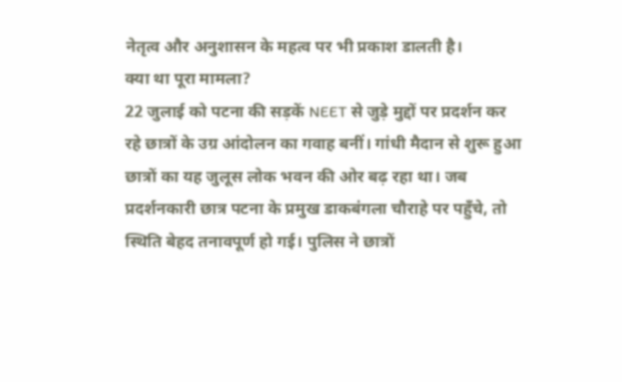नेतृत्व और अनुशासन के महत्व पर भी प्रकाश डालती है।
क्या था पूरा मामला?
22 जुलाई को पटना की सड़कें NEET से जुड़े मुद्दों पर प्रदर्शन कर रहे छात्रों के उग्र आंदोलन का गवाह बनीं। गांधी मैदान से शुरू हुआ छात्रों का यह जुलूस लोक भवन की ओर बढ़ रहा था। जब प्रदर्शनकारी छात्र पटना के प्रमुख डाकबंगला चौराहे पर पहुँचे, तो स्थिति बेहद तनावपूर्ण हो गई। पुलिस ने छात्रों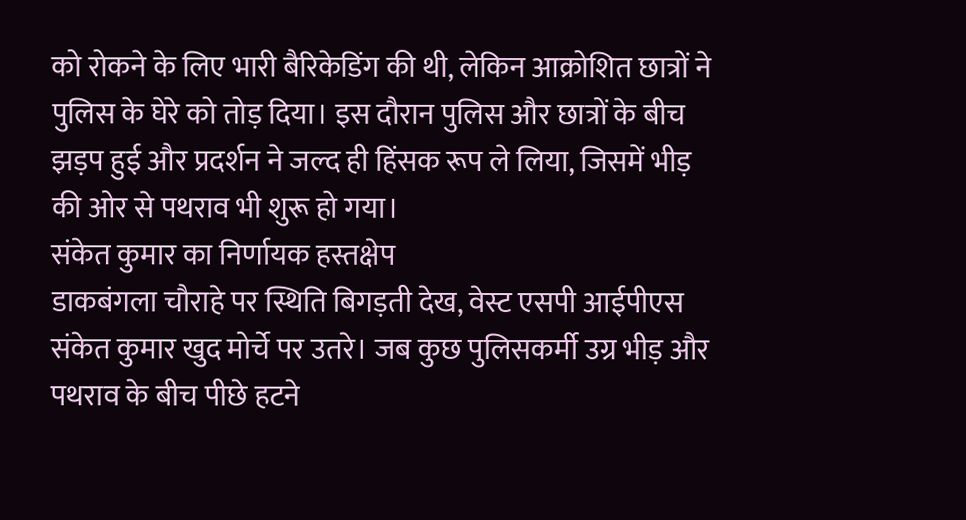को रोकने के लिए भारी बैरिकेडिंग की थी, लेकिन आक्रोशित छात्रों ने पुलिस के घेरे को तोड़ दिया। इस दौरान पुलिस और छात्रों के बीच झड़प हुई और प्रदर्शन ने जल्द ही हिंसक रूप ले लिया, जिसमें भीड़ की ओर से पथराव भी शुरू हो गया।
संकेत कुमार का निर्णायक हस्तक्षेप
डाकबंगला चौराहे पर स्थिति बिगड़ती देख, वेस्ट एसपी आईपीएस संकेत कुमार खुद मोर्चे पर उतरे। जब कुछ पुलिसकर्मी उग्र भीड़ और पथराव के बीच पीछे हटने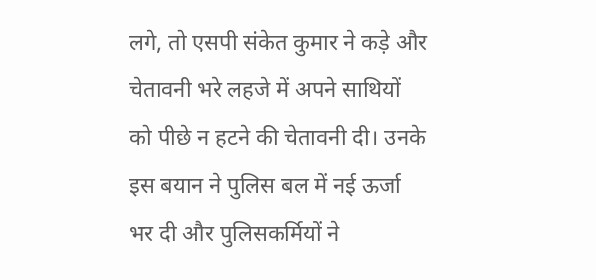लगे, तो एसपी संकेत कुमार ने कड़े और चेतावनी भरे लहजे में अपने साथियों को पीछे न हटने की चेतावनी दी। उनके इस बयान ने पुलिस बल में नई ऊर्जा भर दी और पुलिसकर्मियों ने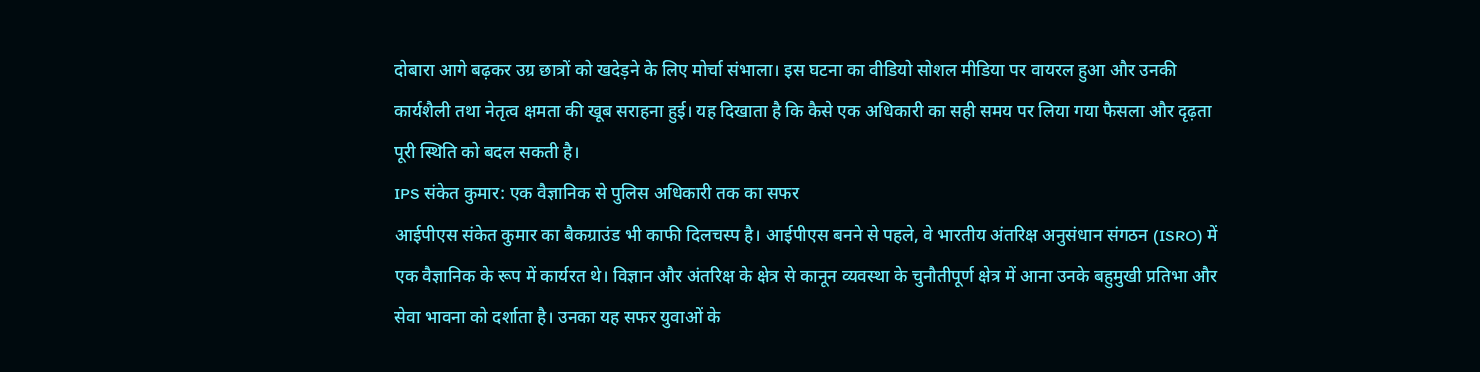दोबारा आगे बढ़कर उग्र छात्रों को खदेड़ने के लिए मोर्चा संभाला। इस घटना का वीडियो सोशल मीडिया पर वायरल हुआ और उनकी कार्यशैली तथा नेतृत्व क्षमता की खूब सराहना हुई। यह दिखाता है कि कैसे एक अधिकारी का सही समय पर लिया गया फैसला और दृढ़ता पूरी स्थिति को बदल सकती है।
IPS संकेत कुमार: एक वैज्ञानिक से पुलिस अधिकारी तक का सफर
आईपीएस संकेत कुमार का बैकग्राउंड भी काफी दिलचस्प है। आईपीएस बनने से पहले, वे भारतीय अंतरिक्ष अनुसंधान संगठन (ISRO) में एक वैज्ञानिक के रूप में कार्यरत थे। विज्ञान और अंतरिक्ष के क्षेत्र से कानून व्यवस्था के चुनौतीपूर्ण क्षेत्र में आना उनके बहुमुखी प्रतिभा और सेवा भावना को दर्शाता है। उनका यह सफर युवाओं के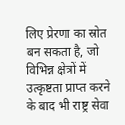लिए प्रेरणा का स्रोत बन सकता है, जो विभिन्न क्षेत्रों में उत्कृष्टता प्राप्त करने के बाद भी राष्ट्र सेवा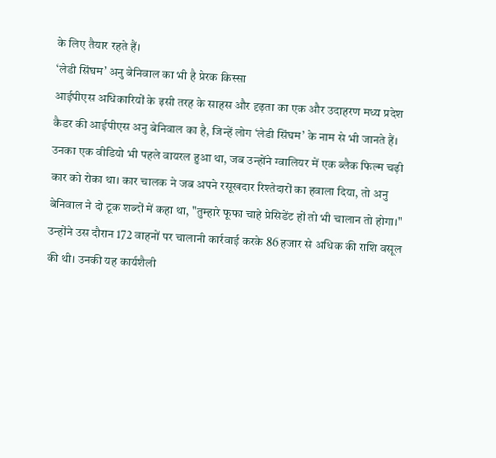के लिए तैयार रहते हैं।
‘लेडी सिंघम’ अनु बेनिवाल का भी है प्रेरक किस्सा
आईपीएस अधिकारियों के इसी तरह के साहस और दृढ़ता का एक और उदाहरण मध्य प्रदेश कैडर की आईपीएस अनु बेनिवाल का है, जिन्हें लोग ‘लेडी सिंघम’ के नाम से भी जानते हैं। उनका एक वीडियो भी पहले वायरल हुआ था, जब उन्होंने ग्वालियर में एक ब्लैक फिल्म चढ़ी कार को रोका था। कार चालक ने जब अपने रसूखदार रिश्तेदारों का हवाला दिया, तो अनु बेनिवाल ने दो टूक शब्दों में कहा था, "तुम्हारे फूफा चाहे प्रेसिडेंट हों तो भी चालान तो होगा।" उन्होंने उस दौरान 172 वाहनों पर चालानी कार्रवाई करके 86 हजार से अधिक की राशि वसूल की थी। उनकी यह कार्यशैली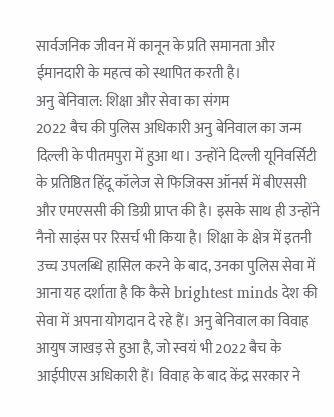सार्वजनिक जीवन में कानून के प्रति समानता और ईमानदारी के महत्व को स्थापित करती है।
अनु बेनिवाल: शिक्षा और सेवा का संगम
2022 बैच की पुलिस अधिकारी अनु बेनिवाल का जन्म दिल्ली के पीतमपुरा में हुआ था। उन्होंने दिल्ली यूनिवर्सिटी के प्रतिष्ठित हिंदू कॉलेज से फिजिक्स ऑनर्स में बीएससी और एमएससी की डिग्री प्राप्त की है। इसके साथ ही उन्होंने नैनो साइंस पर रिसर्च भी किया है। शिक्षा के क्षेत्र में इतनी उच्च उपलब्धि हासिल करने के बाद, उनका पुलिस सेवा में आना यह दर्शाता है कि कैसे brightest minds देश की सेवा में अपना योगदान दे रहे हैं। अनु बेनिवाल का विवाह आयुष जाखड़ से हुआ है, जो स्वयं भी 2022 बैच के आईपीएस अधिकारी हैं। विवाह के बाद केंद्र सरकार ने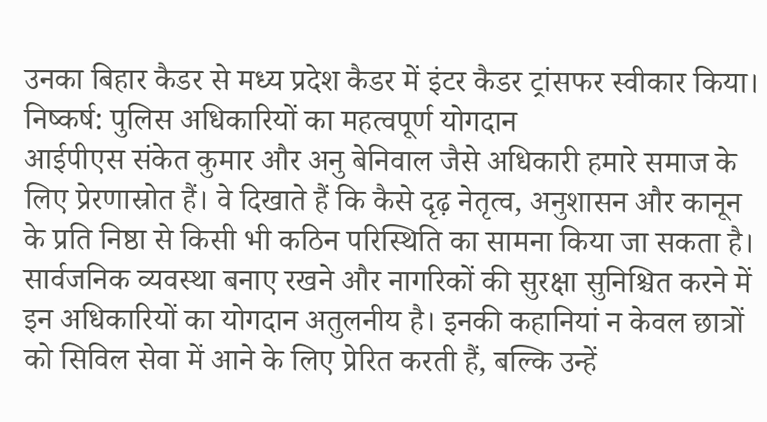उनका बिहार कैडर से मध्य प्रदेश कैडर में इंटर कैडर ट्रांसफर स्वीकार किया।
निष्कर्ष: पुलिस अधिकारियों का महत्वपूर्ण योगदान
आईपीएस संकेत कुमार और अनु बेनिवाल जैसे अधिकारी हमारे समाज के लिए प्रेरणास्रोत हैं। वे दिखाते हैं कि कैसे दृढ़ नेतृत्व, अनुशासन और कानून के प्रति निष्ठा से किसी भी कठिन परिस्थिति का सामना किया जा सकता है। सार्वजनिक व्यवस्था बनाए रखने और नागरिकों की सुरक्षा सुनिश्चित करने में इन अधिकारियों का योगदान अतुलनीय है। इनकी कहानियां न केवल छात्रों को सिविल सेवा में आने के लिए प्रेरित करती हैं, बल्कि उन्हें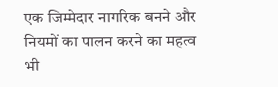एक जिम्मेदार नागरिक बनने और नियमों का पालन करने का महत्व भी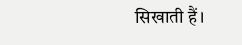सिखाती हैं।